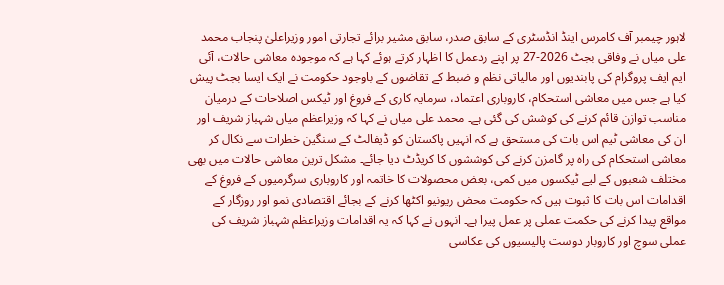لاہور چیمبر آف کامرس اینڈ انڈسٹری کے سابق صدر، سابق مشیر برائے تجارتی امور وزیراعلیٰ پنجاب محمد علی میاں نے وفاقی بجٹ 2026-27 پر اپنے ردعمل کا اظہار کرتے ہوئے کہا ہے کہ موجودہ معاشی حالات، آئی ایم ایف پروگرام کی پابندیوں اور مالیاتی نظم و ضبط کے تقاضوں کے باوجود حکومت نے ایک ایسا بجٹ پیش کیا ہے جس میں معاشی استحکام، کاروباری اعتماد، سرمایہ کاری کے فروغ اور ٹیکس اصلاحات کے درمیان مناسب توازن قائم کرنے کی کوشش کی گئی ہے۔ محمد علی میاں نے کہا کہ وزیراعظم میاں شہباز شریف اور ان کی معاشی ٹیم اس بات کی مستحق ہے کہ انہیں پاکستان کو ڈیفالٹ کے سنگین خطرات سے نکال کر معاشی استحکام کی راہ پر گامزن کرنے کی کوششوں کا کریڈٹ دیا جائے۔ مشکل ترین معاشی حالات میں بھی مختلف شعبوں کے لیے ٹیکسوں میں کمی، بعض محصولات کا خاتمہ اور کاروباری سرگرمیوں کے فروغ کے اقدامات اس بات کا ثبوت ہیں کہ حکومت محض ریونیو اکٹھا کرنے کے بجائے اقتصادی نمو اور روزگار کے مواقع پیدا کرنے کی حکمت عملی پر عمل پیرا ہے۔ انہوں نے کہا کہ یہ اقدامات وزیراعظم شہباز شریف کی عملی سوچ اور کاروبار دوست پالیسیوں کی عکاسی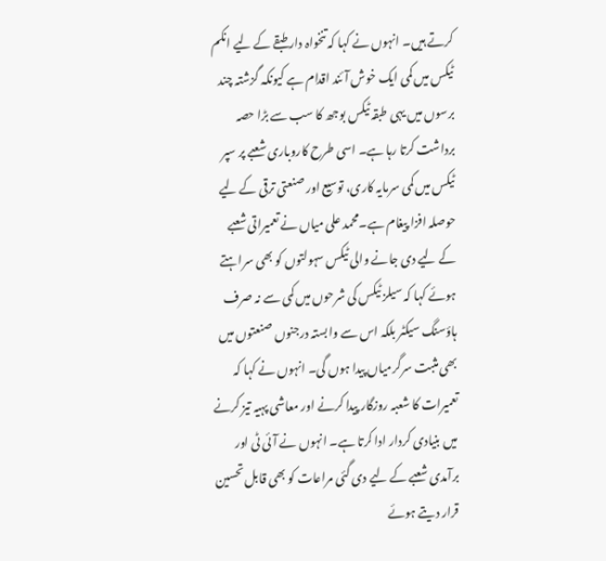کرتے ہیں۔ انہوں نے کہا کہ تنخواہ دار طبقے کے لیے انکم ٹیکس میں کمی ایک خوش آئند اقدام ہے کیونکہ گزشتہ چند برسوں میں یہی طبقہ ٹیکس بوجھ کا سب سے بڑا حصہ برداشت کرتا رہا ہے۔ اسی طرح کاروباری شعبے پر سپر ٹیکس میں کمی سرمایہ کاری، توسیع اور صنعتی ترقی کے لیے حوصلہ افزا پیغام ہے۔محمد علی میاں نے تعمیراتی شعبے کے لیے دی جانے والی ٹیکس سہولتوں کو بھی سراہتے ہوئے کہا کہ سیلز ٹیکس کی شرحوں میں کمی سے نہ صرف ہاؤسنگ سیکٹر بلکہ اس سے وابستہ درجنوں صنعتوں میں بھی مثبت سرگرمیاں پیدا ہوں گی۔ انہوں نے کہا کہ تعمیرات کا شعبہ روزگار پیدا کرنے اور معاشی پہیہ تیز کرنے میں بنیادی کردار ادا کرتا ہے۔ انہوں نے آئی ٹی اور برآمدی شعبے کے لیے دی گئی مراعات کو بھی قابل تحسین قرار دیتے ہوئے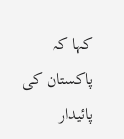کہا کہ پاکستان کی پائیدار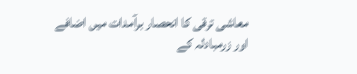معاشی ترقی کا انحصار برآمدات میں اضافے اور زرمبادلہ کے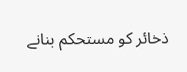ذخائر کو مستحکم بنانے